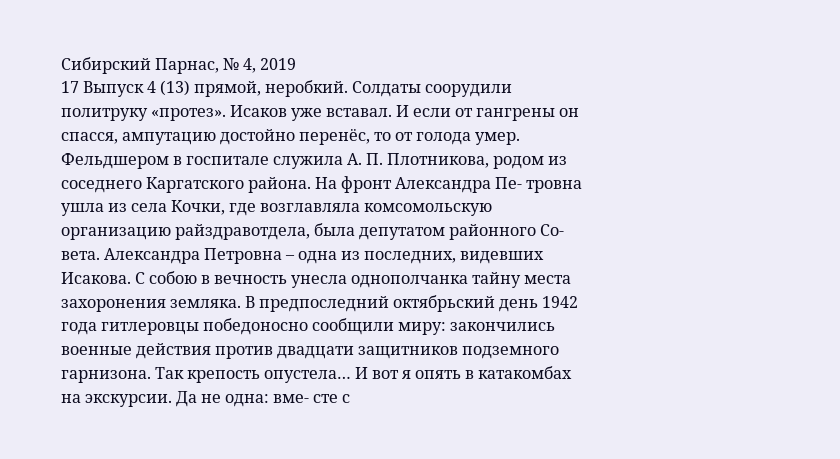Сибирский Парнас, № 4, 2019
17 Выпуск 4 (13) прямой, неробкий. Солдаты соорудили политруку «протез». Исаков уже вставал. И если от гангрены он спасся, ампутацию достойно перенёс, то от голода умер. Фельдшером в госпитале служила А. П. Плотникова, родом из соседнего Каргатского района. На фронт Александра Пе- тровна ушла из села Кочки, где возглавляла комсомольскую организацию райздравотдела, была депутатом районного Со- вета. Александра Петровна – одна из последних, видевших Исакова. С собою в вечность унесла однополчанка тайну места захоронения земляка. В предпоследний октябрьский день 1942 года гитлеровцы победоносно сообщили миру: закончились военные действия против двадцати защитников подземного гарнизона. Так крепость опустела… И вот я опять в катакомбах на экскурсии. Да не одна: вме- сте с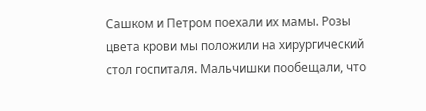Сашком и Петром поехали их мамы. Розы цвета крови мы положили на хирургический стол госпиталя. Мальчишки пообещали, что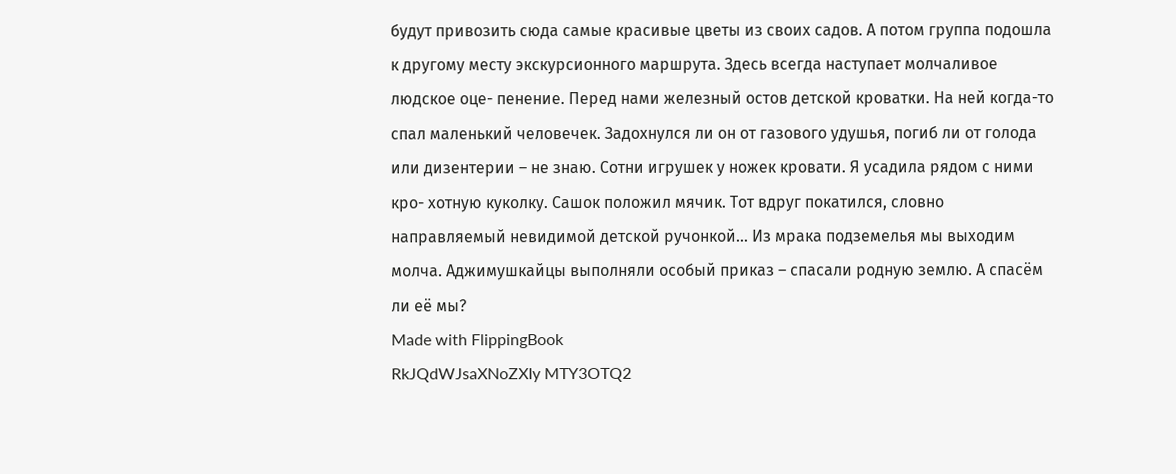будут привозить сюда самые красивые цветы из своих садов. А потом группа подошла к другому месту экскурсионного маршрута. Здесь всегда наступает молчаливое людское оце- пенение. Перед нами железный остов детской кроватки. На ней когда-то спал маленький человечек. Задохнулся ли он от газового удушья, погиб ли от голода или дизентерии – не знаю. Сотни игрушек у ножек кровати. Я усадила рядом с ними кро- хотную куколку. Сашок положил мячик. Тот вдруг покатился, словно направляемый невидимой детской ручонкой… Из мрака подземелья мы выходим молча. Аджимушкайцы выполняли особый приказ – спасали родную землю. А спасём ли её мы?
Made with FlippingBook
RkJQdWJsaXNoZXIy MTY3OTQ2